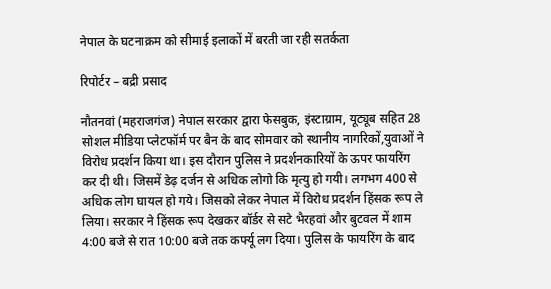नेपाल के घटनाक्रम को सीमाई इलाकों में बरती जा रही सतर्कता

रिपोर्टर – बद्री प्रसाद

नौतनवां (महराजगंज) नेपाल सरकार द्वारा फेसबुक, इंस्टाग्राम, यूट्यूब सहित 28 सोशल मीडिया प्लेटफॉर्म पर बैन के बाद सोमवार को स्थानीय नागरिकों,युवाओं ने विरोध प्रदर्शन किया था। इस दौरान पुलिस ने प्रदर्शनकारियों के ऊपर फायरिंग कर दी थी। जिसमें डेढ़ दर्जन से अधिक लोगो कि मृत्यु हो गयी। लगभग 400 से अधिक लोग घायल हो गये। जिसको लेकर नेपाल में विरोध प्रदर्शन हिंसक रूप ले लिया। सरकार ने हिंसक रूप देखकर बॉर्डर से सटे भैरहवां और बुटवल में शाम 4:00 बजे से रात 10:00 बजे तक कर्फ्यू लग दिया। पुलिस के फायरिंग के बाद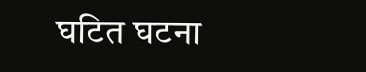घटित घटना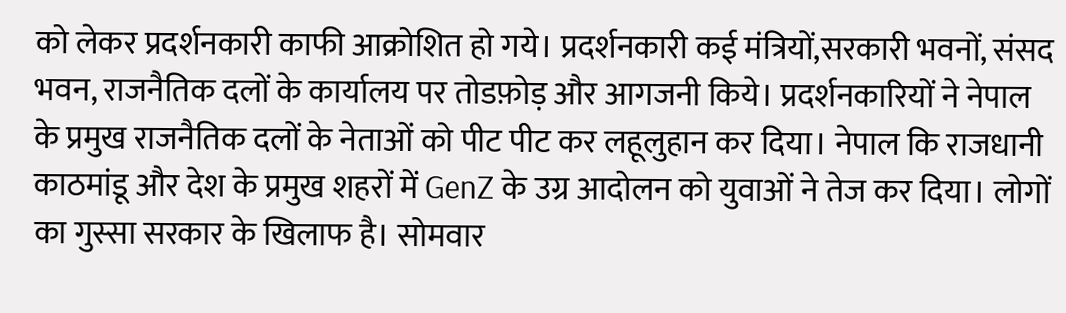को लेकर प्रदर्शनकारी काफी आक्रोशित हो गये। प्रदर्शनकारी कई मंत्रियों,सरकारी भवनों, संसद भवन, राजनैतिक दलों के कार्यालय पर तोडफ़ोड़ और आगजनी किये। प्रदर्शनकारियों ने नेपाल के प्रमुख राजनैतिक दलों के नेताओं को पीट पीट कर लहूलुहान कर दिया। नेपाल कि राजधानी काठमांडू और देश के प्रमुख शहरों में GenZ के उग्र आदोलन को युवाओं ने तेज कर दिया। लोगों का गुस्सा सरकार के खिलाफ है। सोमवार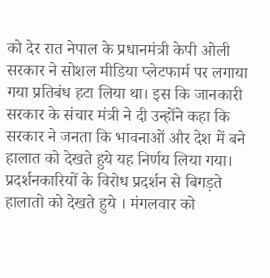को देर रात नेपाल के प्रधानमंत्री केपी ओली सरकार ने सोशल मीडिया प्लेटफार्म पर लगाया गया प्रतिबंध हटा लिया था। इस कि जानकारी
सरकार के संचार मंत्री ने दी उन्होंने कहा कि सरकार ने जनता कि भावनाओं और देश में बने हालात को देखते हुये यह निर्णय लिया गया।
प्रदर्शनकारियों के विरोध प्रदर्शन से बिगड़ते हालातो को देखते हुये । मंगलवार को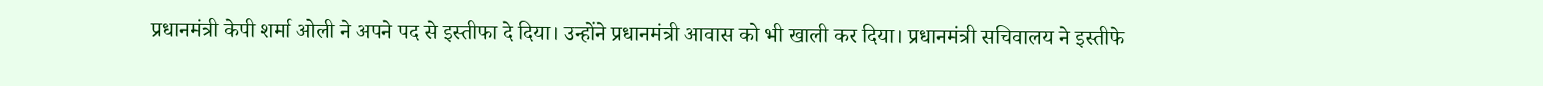प्रधानमंत्री केपी शर्मा ओली ने अपने पद से इस्तीफा दे दिया। उन्होंने प्रधानमंत्री आवास को भी खाली कर दिया। प्रधानमंत्री सचिवालय ने इस्तीफे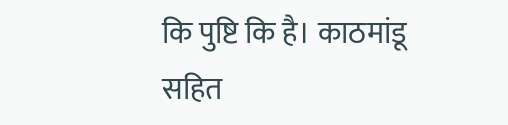कि पुष्टि कि है। काठमांडू सहित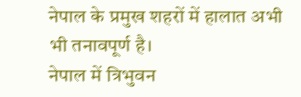नेपाल के प्रमुख शहरों में हालात अभी भी तनावपूर्ण है।
नेपाल में त्रिभुवन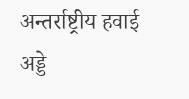अन्तर्राष्ट्रीय हवाई अड्डे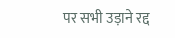पर सभी उड़ाने रद्द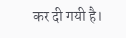कर दी गयी है।